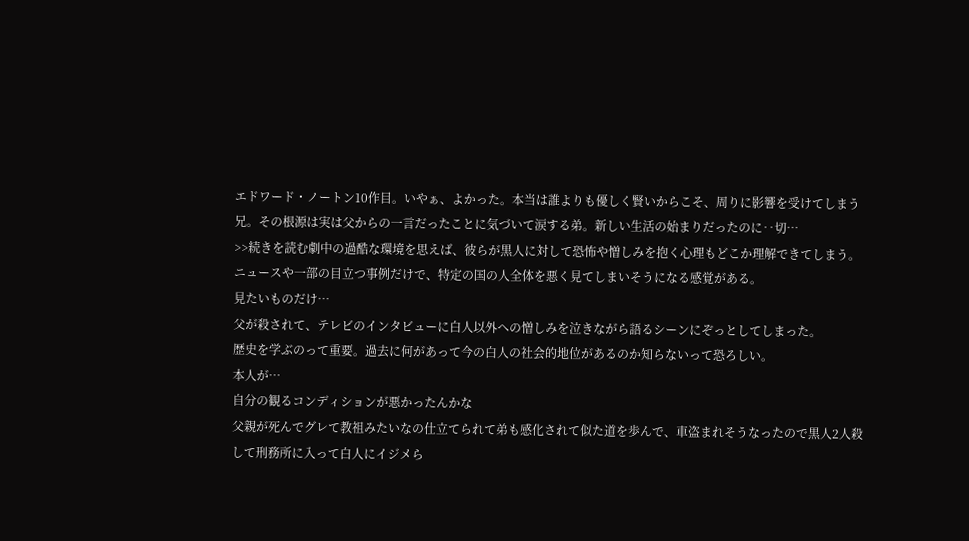エドワード・ノートン10作目。いやぁ、よかった。本当は誰よりも優しく賢いからこそ、周りに影響を受けてしまう兄。その根源は実は父からの一言だったことに気づいて涙する弟。新しい生活の始まりだったのに‥切…
>>続きを読む劇中の過酷な環境を思えば、彼らが黒人に対して恐怖や憎しみを抱く心理もどこか理解できてしまう。
ニュースや一部の目立つ事例だけで、特定の国の人全体を悪く見てしまいそうになる感覚がある。
見たいものだけ…
父が殺されて、テレビのインタビューに白人以外への憎しみを泣きながら語るシーンにぞっとしてしまった。
歴史を学ぶのって重要。過去に何があって今の白人の社会的地位があるのか知らないって恐ろしい。
本人が…
自分の観るコンディションが悪かったんかな
父親が死んでグレて教祖みたいなの仕立てられて弟も感化されて似た道を歩んで、車盗まれそうなったので黒人2人殺して刑務所に入って白人にイジメら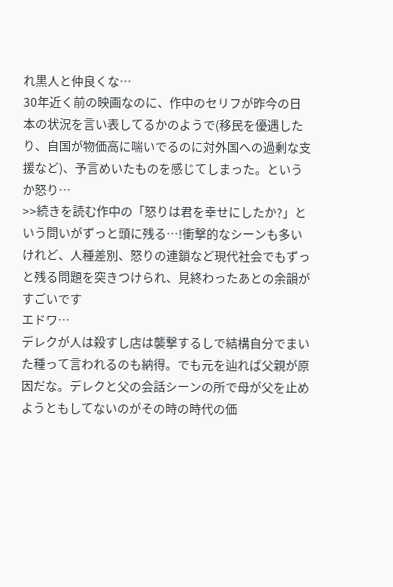れ黒人と仲良くな…
30年近く前の映画なのに、作中のセリフが昨今の日本の状況を言い表してるかのようで(移民を優遇したり、自国が物価高に喘いでるのに対外国への過剰な支援など)、予言めいたものを感じてしまった。というか怒り…
>>続きを読む作中の「怒りは君を幸せにしたか?」という問いがずっと頭に残る…!衝撃的なシーンも多いけれど、人種差別、怒りの連鎖など現代社会でもずっと残る問題を突きつけられ、見終わったあとの余韻がすごいです
エドワ…
デレクが人は殺すし店は襲撃するしで結構自分でまいた種って言われるのも納得。でも元を辿れば父親が原因だな。デレクと父の会話シーンの所で母が父を止めようともしてないのがその時の時代の価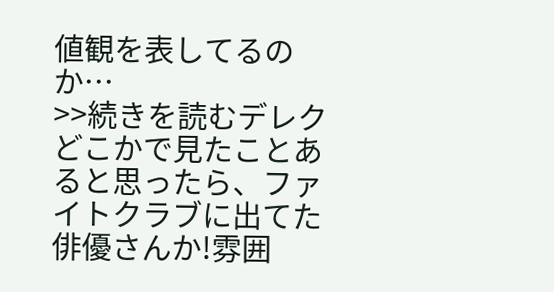値観を表してるのか…
>>続きを読むデレクどこかで見たことあると思ったら、ファイトクラブに出てた俳優さんか!雰囲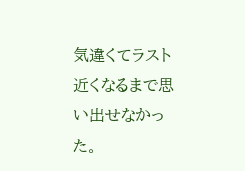気違くてラスト近くなるまで思い出せなかった。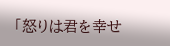「怒りは君を幸せ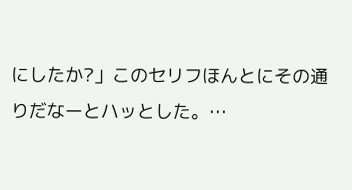にしたか?」このセリフほんとにその通りだなーとハッとした。…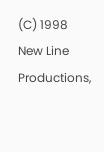(C) 1998 New Line Productions,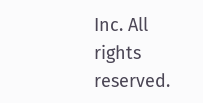Inc. All rights reserved.